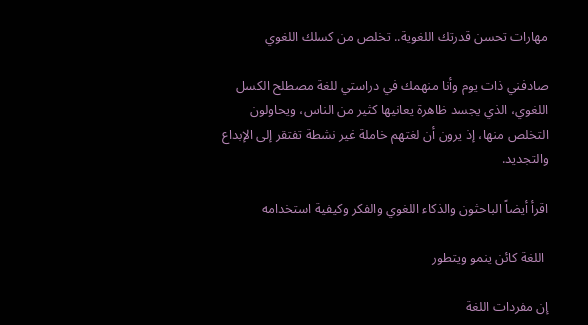مهارات تحسن قدرتك اللغوية.. تخلص من كسلك اللغوي

صادفني ذات يوم وأنا منهمك في دراستي للغة مصطلح الكسل اللغوي، الذي يجسد ظاهرة يعانيها كثير من الناس، ويحاولون التخلص منها، إذ يرون أن لغتهم خاملة غير نشطة تفتقر إلى الإبداع والتجديد.

اقرأ أيضاً الباحثون والذكاء اللغوي والفكر وكيفية استخدامه

 اللغة كائن ينمو ويتطور

إن مفردات اللغة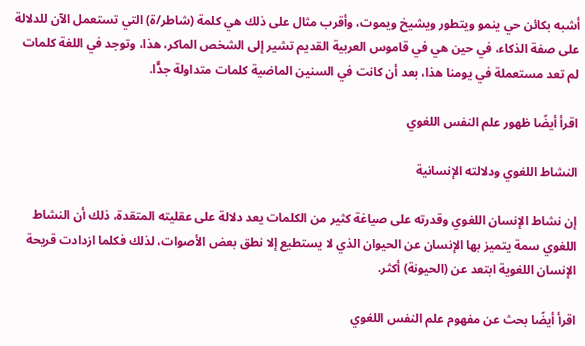أشبه بكائن حي ينمو ويتطور ويشيخ ويموت، وأقرب مثال على ذلك هي كلمة (شاطر/ة) التي تستعمل الآن للدلالة على صفة الذكاء، في حين هي في قاموس العربية القديم تشير إلى الشخص الماكر، هذا، وتوجد في اللغة كلمات لم تعد مستعملة في يومنا هذا، بعد أن كانت في السنين الماضية كلمات متداولة جدًّا.

اقرأ أيضًا ظهور علم النفس اللغوي

النشاط اللغوي ودلالته الإنسانية

إن نشاط الإنسان اللغوي وقدرته على صياغة كثير من الكلمات يعد دلالة على عقليته المتقدة، ذلك أن النشاط اللغوي سمة يتميز بها الإنسان عن الحيوان الذي لا يستطيع إلا نطق بعض الأصوات، لذلك فكلما ازدادت قريحة الإنسان اللغوية ابتعد عن (الحيونة) أكثر.

اقرأ أيضًا بحث عن مفهوم علم النفس اللغوي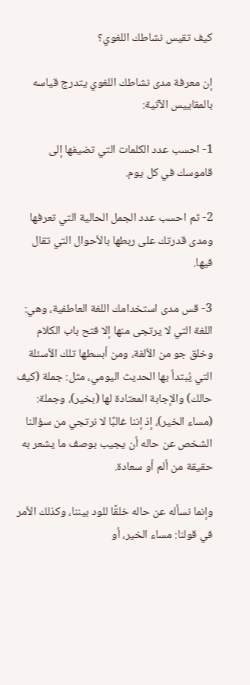كيف تقيس نشاطك اللغوي؟

إن معرفة مدى نشاطك اللغوي يتدرج قياسه بالمقاييس الآتية:

1- احسب عدد الكلمات التي تضيفها إلى قاموسك في كل يوم.

2- ثم احسب عدد الجمل الحالية التي تعرفها ومدى قدرتك على ربطها بالأحوال التي تقال فيها.

3- قس مدى استخدامك اللغة العاطفية، وهي: اللغة التي لا يرتجى منها إلا فتح باب الكلام وخلق جو من الألفة، ومن أبسطها تلك الأسئلة التي يُبتدأ بها الحديث اليومي، مثل: جملة (كيف حالك) والإجابة المعتادة لها (بخير)، وجملة: (مساء الخير)، إذ إننا غالبًا لا نرتجي من سؤالنا الشخص عن حاله أن يجيب بوصف ما يشعر به حقيقة من ألم أو سعادة.

وإنما نسأله عن حاله خلقًا للود بيننا، وكذلك الأمر في قولنا: مساء الخير، أو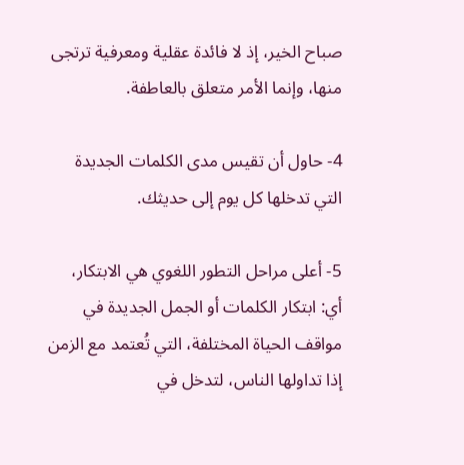صباح الخير، إذ لا فائدة عقلية ومعرفية ترتجى منها، وإنما الأمر متعلق بالعاطفة.

4- حاول أن تقيس مدى الكلمات الجديدة التي تدخلها كل يوم إلى حديثك.

5- أعلى مراحل التطور اللغوي هي الابتكار، أي: ابتكار الكلمات أو الجمل الجديدة في مواقف الحياة المختلفة، التي تُعتمد مع الزمن إذا تداولها الناس، لتدخل في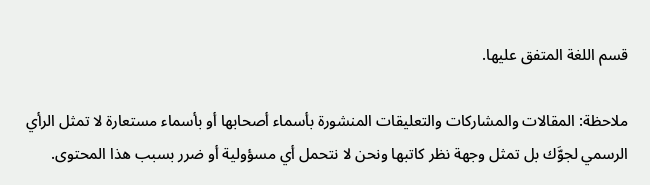قسم اللغة المتفق عليها.

ملاحظة: المقالات والمشاركات والتعليقات المنشورة بأسماء أصحابها أو بأسماء مستعارة لا تمثل الرأي الرسمي لجوَّك بل تمثل وجهة نظر كاتبها ونحن لا نتحمل أي مسؤولية أو ضرر بسبب هذا المحتوى.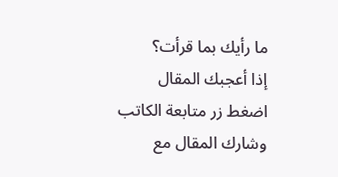ما رأيك بما قرأت؟
إذا أعجبك المقال اضغط زر متابعة الكاتب وشارك المقال مع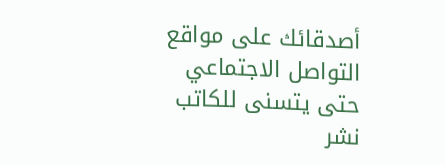أصدقائك على مواقع التواصل الاجتماعي حتى يتسنى للكاتب نشر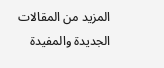المزيد من المقالات الجديدة والمفيدة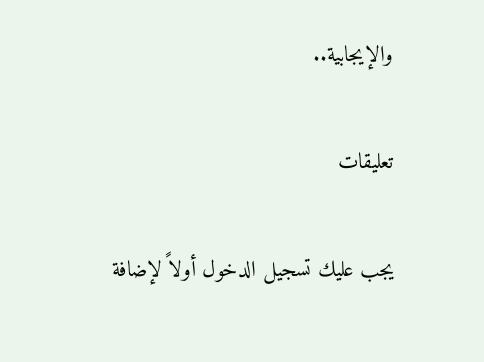والإيجابية..

تعليقات

يجب عليك تسجيل الدخول أولاً لإضافة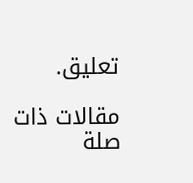تعليق.

مقالات ذات صلة